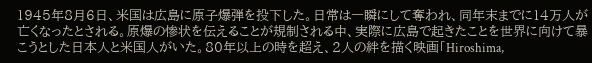1945年8月6日、米国は広島に原子爆弾を投下した。日常は一瞬にして奪われ、同年末までに14万人が亡くなったとされる。原爆の惨状を伝えることが規制される中、実際に広島で起きたことを世界に向けて暴こうとした日本人と米国人がいた。80年以上の時を超え、2人の絆を描く映画「Hiroshima,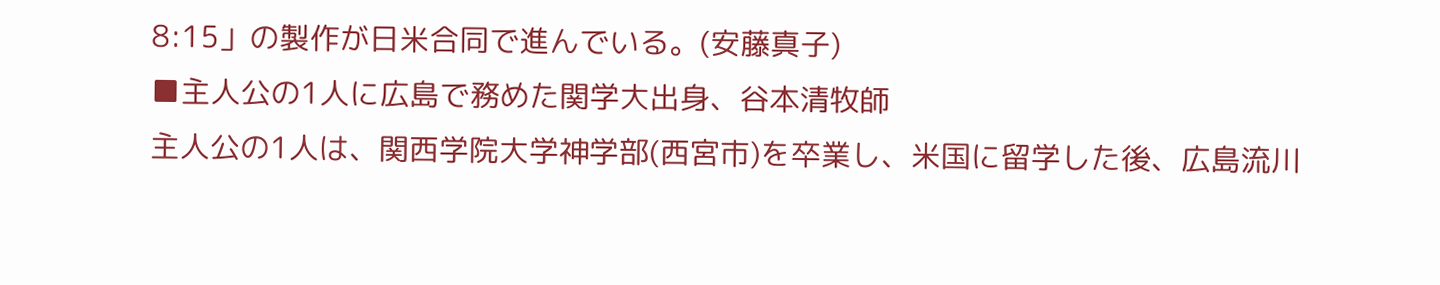8:15」の製作が日米合同で進んでいる。(安藤真子)
■主人公の1人に広島で務めた関学大出身、谷本清牧師
主人公の1人は、関西学院大学神学部(西宮市)を卒業し、米国に留学した後、広島流川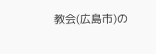教会(広島市)の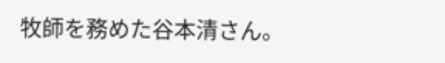牧師を務めた谷本清さん。